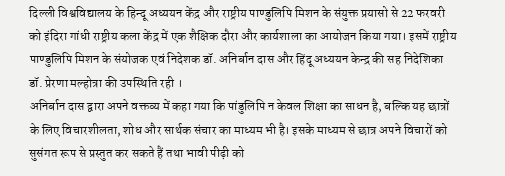दिल्ली विश्वविद्यालय के हिन्दू अध्ययन केंद्र और राष्ट्रीय पाण्डुलिपि मिशन के संयुक्त प्रयासो से 22 फरवरी को इंदिरा गांधी राष्ट्रीय कला केंद्र में एक शैक्षिक दौरा और कार्यशाला का आयोजन किया गया। इसमें राष्ट्रीय पाण्डुलिपि मिशन के संयोजक एवं निदेशक डॉ. अनिर्बान दास और हिंदू अध्ययन केन्द्र की सह निदेशिका डॉ. प्रेरणा मल्होत्रा की उपस्थिति रही ।
अनिर्बान दास द्वारा अपने वक्तव्य में कहा गया कि पांडुलिपि न केवल शिक्षा का साधन है, बल्कि यह छात्रों के लिए विचारशीलता, शोध और सार्थक संचार का माध्यम भी है। इसके माध्यम से छात्र अपने विचारों को सुसंगत रूप से प्रस्तुत कर सकते हैं तथा भावी पीढ़ी को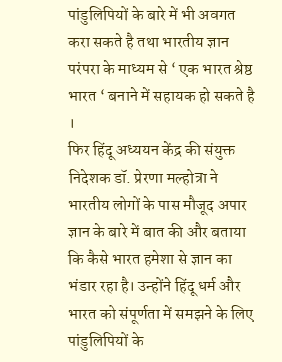पांडुलिपियों के बारे में भी अवगत करा सकते है तथा भारतीय ज्ञान परंपरा के माध्यम से ‘ एक भारत श्रेष्ठ भारत ‘ बनाने में सहायक हो सकते है ।
फिर हिंदू अध्ययन केंद्र की संयुक्त निदेशक डॉ. प्रेरणा मल्होत्रा ने भारतीय लोगों के पास मौजूद अपार ज्ञान के बारे में बात की और बताया कि कैसे भारत हमेशा से ज्ञान का भंडार रहा है। उन्होंने हिंदू धर्म और भारत को संपूर्णता में समझने के लिए पांडुलिपियों के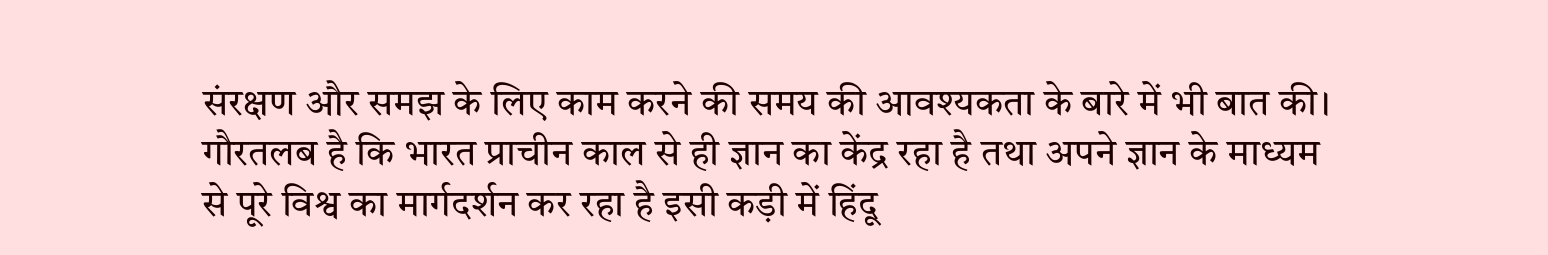संरक्षण और समझ के लिए काम करने की समय की आवश्यकता के बारे में भी बात की।
गौरतलब है कि भारत प्राचीन काल से ही ज्ञान का केंद्र रहा है तथा अपने ज्ञान के माध्यम से पूरे विश्व का मार्गदर्शन कर रहा है इसी कड़ी में हिंदू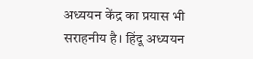अध्ययन केंद्र का प्रयास भी सराहनीय है। हिंदू अध्ययन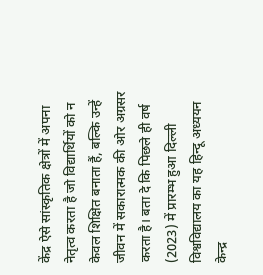केंद्र ऐसे सांस्कृतिक क्षेत्रों में अपना नेतृत्व करता है जो विद्यार्थियों को न केवल शिक्षित बनाता हैं, बल्कि उन्हें जीवन में सकारात्मक की ओर अग्रसर करता है। बता दे कि पिछले ही वर्ष (2023) में प्रारम्भ हुआ दिल्ली विश्वविद्यालय का यह हिन्दू अध्ययन केन्द्र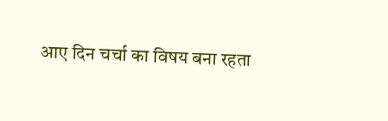आए दिन चर्चा का विषय बना रहता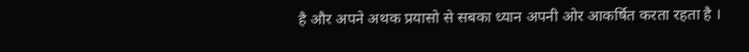है और अपने अथक प्रयासो से सबका ध्यान अपनी ओर आकर्षित करता रहता है ।